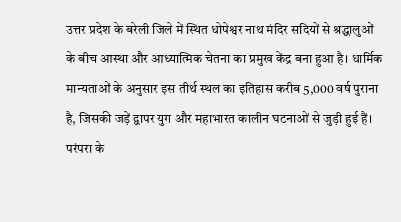उत्तर प्रदेश के बरेली जिले में स्थित धोपेश्वर नाथ मंदिर सदियों से श्रद्धालुओं के बीच आस्था और आध्यात्मिक चेतना का प्रमुख केंद्र बना हुआ है। धार्मिक मान्यताओं के अनुसार इस तीर्थ स्थल का इतिहास करीब 5,000 वर्ष पुराना है, जिसकी जड़ें द्वापर युग और महाभारत कालीन घटनाओं से जुड़ी हुई हैं। परंपरा के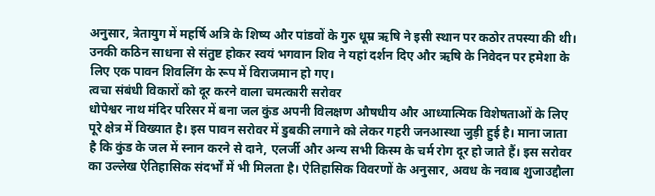अनुसार, त्रेतायुग में महर्षि अत्रि के शिष्य और पांडवों के गुरु धूम्र ऋषि ने इसी स्थान पर कठोर तपस्या की थी। उनकी कठिन साधना से संतुष्ट होकर स्वयं भगवान शिव ने यहां दर्शन दिए और ऋषि के निवेदन पर हमेशा के लिए एक पावन शिवलिंग के रूप में विराजमान हो गए।
त्वचा संबंधी विकारों को दूर करने वाला चमत्कारी सरोवर
धोपेश्वर नाथ मंदिर परिसर में बना जल कुंड अपनी विलक्षण औषधीय और आध्यात्मिक विशेषताओं के लिए पूरे क्षेत्र में विख्यात है। इस पावन सरोवर में डुबकी लगाने को लेकर गहरी जनआस्था जुड़ी हुई है। माना जाता है कि कुंड के जल में स्नान करने से दाने, एलर्जी और अन्य सभी किस्म के चर्म रोग दूर हो जाते हैं। इस सरोवर का उल्लेख ऐतिहासिक संदर्भों में भी मिलता है। ऐतिहासिक विवरणों के अनुसार, अवध के नवाब शुजाउद्दौला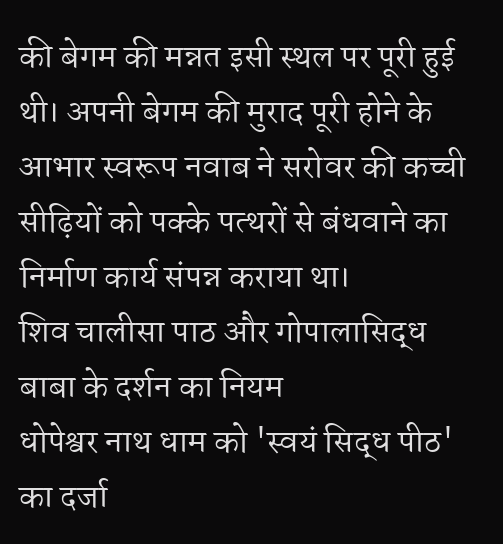की बेगम की मन्नत इसी स्थल पर पूरी हुई थी। अपनी बेगम की मुराद पूरी होने के आभार स्वरूप नवाब ने सरोवर की कच्ची सीढ़ियों को पक्के पत्थरों से बंधवाने का निर्माण कार्य संपन्न कराया था।
शिव चालीसा पाठ और गोपालासिद्ध बाबा के दर्शन का नियम
धोपेश्वर नाथ धाम को 'स्वयं सिद्ध पीठ' का दर्जा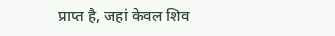प्राप्त है, जहां केवल शिव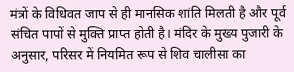मंत्रों के विधिवत जाप से ही मानसिक शांति मिलती है और पूर्व संचित पापों से मुक्ति प्राप्त होती है। मंदिर के मुख्य पुजारी के अनुसार, परिसर में नियमित रूप से शिव चालीसा का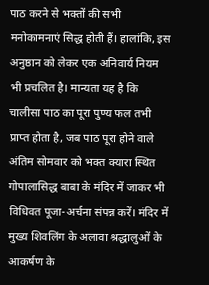पाठ करने से भक्तों की सभी मनोकामनाएं सिद्ध होती हैं। हालांकि, इस अनुष्ठान को लेकर एक अनिवार्य नियम भी प्रचलित है। मान्यता यह है कि चालीसा पाठ का पूरा पुण्य फल तभी प्राप्त होता है, जब पाठ पूरा होने वाले अंतिम सोमवार को भक्त क्यारा स्थित गोपालासिद्ध बाबा के मंदिर में जाकर भी विधिवत पूजा-अर्चना संपन्न करें। मंदिर में मुख्य शिवलिंग के अलावा श्रद्धालुओं के आकर्षण के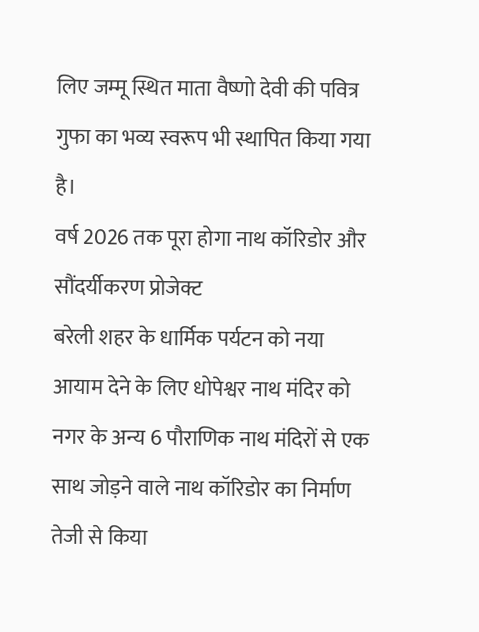लिए जम्मू स्थित माता वैष्णो देवी की पवित्र गुफा का भव्य स्वरूप भी स्थापित किया गया है।
वर्ष 2026 तक पूरा होगा नाथ कॉरिडोर और सौंदर्यीकरण प्रोजेक्ट
बरेली शहर के धार्मिक पर्यटन को नया आयाम देने के लिए धोपेश्वर नाथ मंदिर को नगर के अन्य 6 पौराणिक नाथ मंदिरों से एक साथ जोड़ने वाले नाथ कॉरिडोर का निर्माण तेजी से किया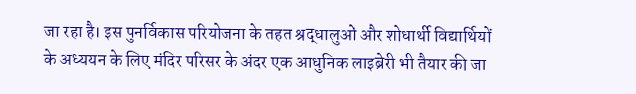जा रहा है। इस पुनर्विकास परियोजना के तहत श्रद्धालुओं और शोधार्थी विद्यार्थियों के अध्ययन के लिए मंदिर परिसर के अंदर एक आधुनिक लाइब्रेरी भी तैयार की जा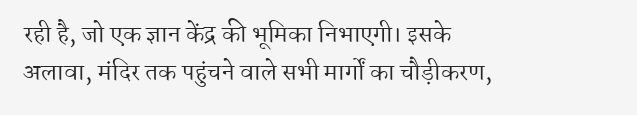रही है, जो एक ज्ञान केंद्र की भूमिका निभाएगी। इसके अलावा, मंदिर तक पहुंचने वाले सभी मार्गों का चौड़ीकरण,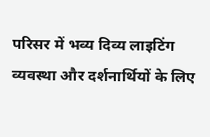परिसर में भव्य दिव्य लाइटिंग व्यवस्था और दर्शनार्थियों के लिए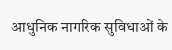आधुनिक नागरिक सुविधाओं के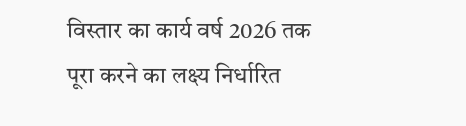विस्तार का कार्य वर्ष 2026 तक पूरा करने का लक्ष्य निर्धारित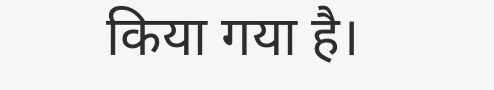किया गया है।